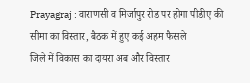Prayagraj : वाराणसी व मिर्जापुर रोड पर होगा पीडीए की सीमा का विस्तार, बैठक में हुए कई अहम फैसले
जिले में विकास का दायरा अब और विस्तार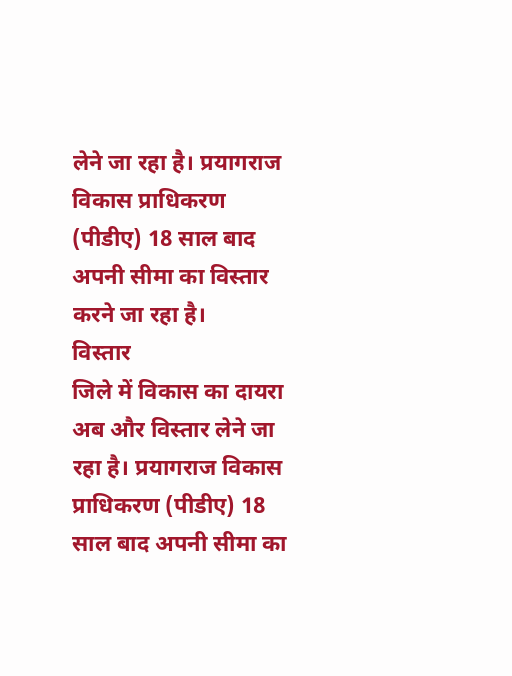लेने जा रहा है। प्रयागराज विकास प्राधिकरण (पीडीए) 18 साल बाद अपनी सीमा का विस्तार करने जा रहा है।
विस्तार
जिले में विकास का दायरा अब और विस्तार लेने जा रहा है। प्रयागराज विकास प्राधिकरण (पीडीए) 18 साल बाद अपनी सीमा का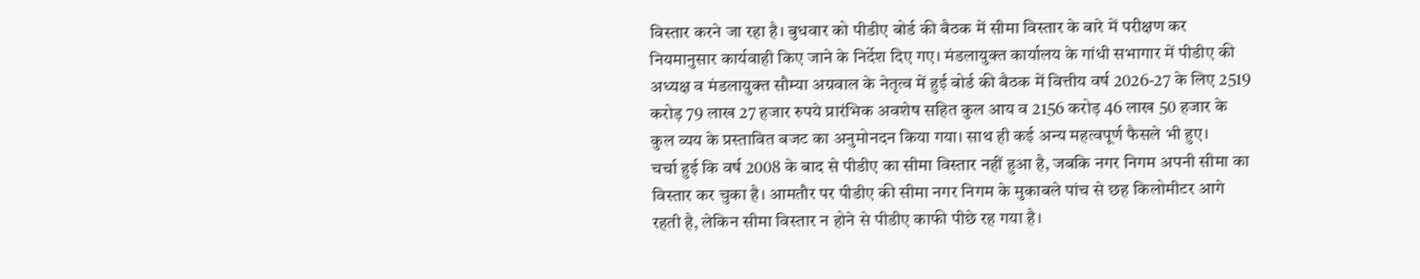विस्तार करने जा रहा है। बुधवार को पीडीए बोर्ड की बैठक में सीमा विस्तार के बारे में परीक्षण कर नियमानुसार कार्यवाही किए जाने के निर्देश दिए गए। मंडलायुक्त कार्यालय के गांधी सभागार में पीडीए की अध्यक्ष व मंडलायुक्त सौम्या अग्रवाल के नेतृत्व में हुई बोर्ड की बैठक में वित्तीय वर्ष 2026-27 के लिए 2519 करोड़ 79 लाख 27 हजार रुपये प्रारंभिक अवशेष सहित कुल आय व 2156 करोड़ 46 लाख 50 हजार के कुल व्यय के प्रस्तावित बजट का अनुमोनदन किया गया। साथ ही कई अन्य महत्वपूर्ण फैसले भी हुए।
चर्चा हुई कि वर्ष 2008 के बाद से पीडीए का सीमा विस्तार नहीं हुआ है, जबकि नगर निगम अपनी सीमा का विस्तार कर चुका है। आमतौर पर पीडीए की सीमा नगर निगम के मुकाबले पांच से छह किलोमीटर आगे रहती है, लेकिन सीमा विस्तार न होने से पीडीए काफी पीछे रह गया है।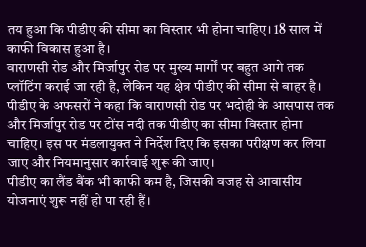तय हुआ कि पीडीए की सीमा का विस्तार भी होना चाहिए। 18 साल में काफी विकास हुआ है।
वाराणसी रोड और मिर्जापुर रोड पर मुख्य मार्गों पर बहुत आगे तक प्लॉटिंग कराई जा रही है, लेकिन यह क्षेत्र पीडीए की सीमा से बाहर है। पीडीए के अफसरों ने कहा कि वाराणसी रोड पर भदोही के आसपास तक और मिर्जापुर रोड पर टोंस नदी तक पीडीए का सीमा विस्तार होना चाहिए। इस पर मंडलायुक्त ने निर्देश दिए कि इसका परीक्षण कर लिया जाए और नियमानुसार कार्रवाई शुरू की जाए।
पीडीए का लैंड बैंक भी काफी कम है, जिसकी वजह से आवासीय योजनाएं शुरू नहीं हो पा रही हैं।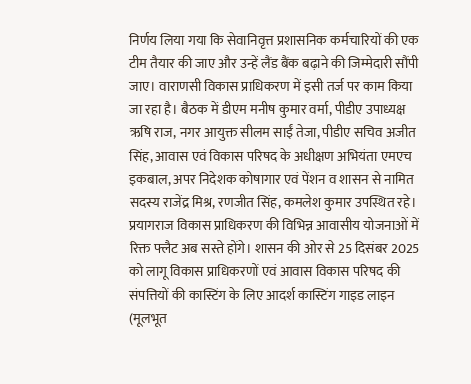निर्णय लिया गया कि सेवानिवृत्त प्रशासनिक कर्मचारियों की एक टीम तैयार की जाए और उन्हें लैंड बैंक बढ़ाने की जिम्मेदारी सौंपी जाए। वाराणसी विकास प्राधिकरण में इसी तर्ज पर काम किया जा रहा है। बैठक में डीएम मनीष कुमार वर्मा, पीडीए उपाध्यक्ष ऋषि राज, नगर आयुक्त सीलम साईं तेजा, पीडीए सचिव अजीत सिंह, आवास एवं विकास परिषद के अधीक्षण अभियंता एमएच इकबाल, अपर निदेशक कोषागार एवं पेंशन व शासन से नामित सदस्य राजेंद्र मिश्र, रणजीत सिंह, कमलेश कुमार उपस्थित रहे।
प्रयागराज विकास प्राधिकरण की विभिन्न आवासीय योजनाओं में रिक्त फ्लैट अब सस्ते होंगे। शासन की ओर से 25 दिसंबर 2025 को लागू विकास प्राधिकरणों एवं आवास विकास परिषद की संपत्तियों की कास्टिंग के लिए आदर्श कास्टिंग गाइड लाइन (मूलभूत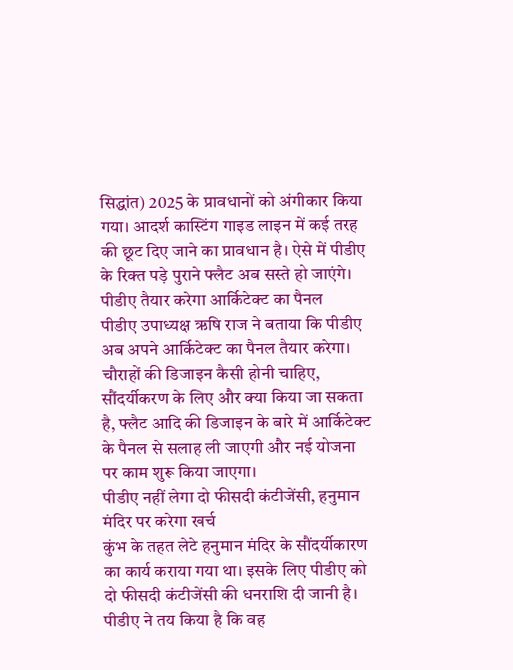सिद्धांत) 2025 के प्रावधानों को अंगीकार किया गया। आदर्श कास्टिंग गाइड लाइन में कई तरह की छूट दिए जाने का प्रावधान है। ऐसे में पीडीए के रिक्त पड़े पुराने फ्लैट अब सस्ते हो जाएंगे।
पीडीए तैयार करेगा आर्किटेक्ट का पैनल
पीडीए उपाध्यक्ष ऋषि राज ने बताया कि पीडीए अब अपने आर्किटेक्ट का पैनल तैयार करेगा। चौराहों की डिजाइन कैसी होनी चाहिए, सौंदर्यीकरण के लिए और क्या किया जा सकता है, फ्लैट आदि की डिजाइन के बारे में आर्किटेक्ट के पैनल से सलाह ली जाएगी और नई योजना पर काम शुरू किया जाएगा।
पीडीए नहीं लेगा दो फीसदी कंटीजेंसी, हनुमान मंदिर पर करेगा खर्च
कुंभ के तहत लेटे हनुमान मंदिर के सौंदर्यीकारण का कार्य कराया गया था। इसके लिए पीडीए को दो फीसदी कंटीजेंसी की धनराशि दी जानी है। पीडीए ने तय किया है कि वह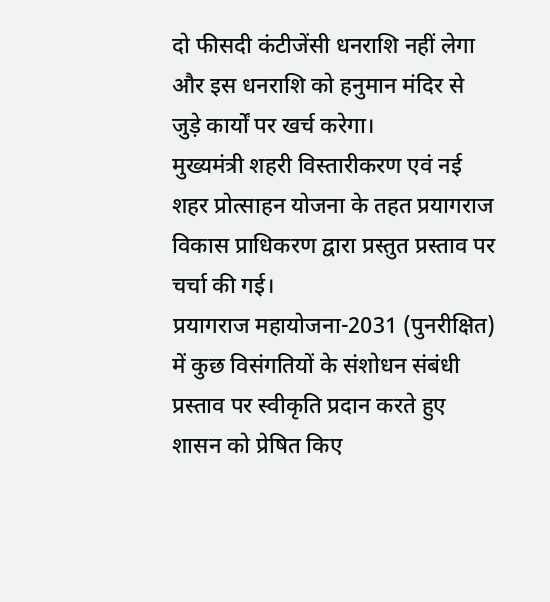दो फीसदी कंटीजेंसी धनराशि नहीं लेगा और इस धनराशि को हनुमान मंदिर से जुड़े कार्यों पर खर्च करेगा।
मुख्यमंत्री शहरी विस्तारीकरण एवं नई शहर प्रोत्साहन योजना के तहत प्रयागराज विकास प्राधिकरण द्वारा प्रस्तुत प्रस्ताव पर चर्चा की गई।
प्रयागराज महायोजना-2031 (पुनरीक्षित) में कुछ विसंगतियों के संशोधन संबंधी प्रस्ताव पर स्वीकृति प्रदान करते हुए शासन को प्रेषित किए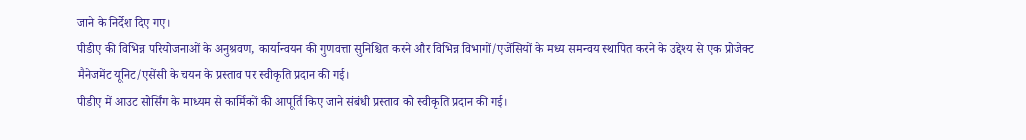जाने के निर्देश दिए गए।
पीडीए की विभिन्न परियोजनाओं के अनुश्रवण, कार्यान्वयन की गुणवत्ता सुनिश्चित करने और विभिन्न विभागों/एजेंसियों के मध्य समन्वय स्थापित करने के उद्देश्य से एक प्रोजेक्ट मैनेजमेंट यूनिट/एसेंसी के चयन के प्रस्ताव पर स्वीकृति प्रदान की गई।
पीडीए में आउट सोर्सिंग के माध्यम से कार्मिकों की आपूर्ति किए जाने संबंधी प्रस्ताव को स्वीकृति प्रदान की गई।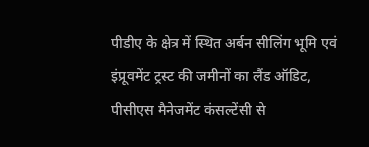पीडीए के क्षेत्र में स्थित अर्बन सीलिंग भूमि एवं इंप्रूवमेंट ट्रस्ट की जमीनों का लैंड ऑडिट, पीसीएस मैनेजमेंट कंसल्टेंसी से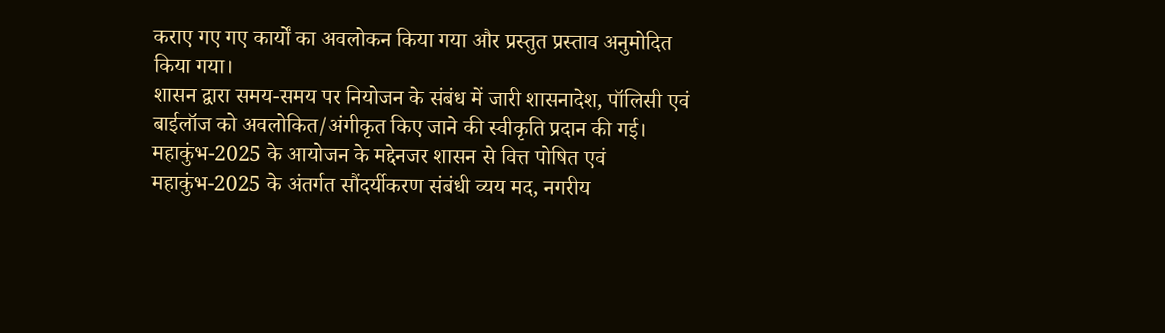कराए गए गए कार्यों का अवलोकन किया गया और प्रस्तुत प्रस्ताव अनुमोदित किया गया।
शासन द्वारा समय-समय पर नियोजन के संबंध में जारी शासनादेश, पॉलिसी एवं बाईलॉज को अवलोकित/अंगीकृत किए जाने की स्वीकृति प्रदान की गई।
महाकुंभ-2025 के आयोजन के मद्देनजर शासन से वित्त पोषित एवं महाकुंभ-2025 के अंतर्गत सौंदर्यीकरण संबंधी व्यय मद, नगरीय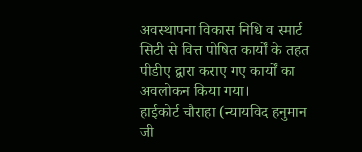अवस्थापना विकास निधि व स्मार्ट सिटी से वित्त पोषित कार्यों के तहत पीडीए द्वारा कराए गए कार्यों का अवलोकन किया गया।
हाईकोर्ट चौराहा (न्यायविद हनुमान जी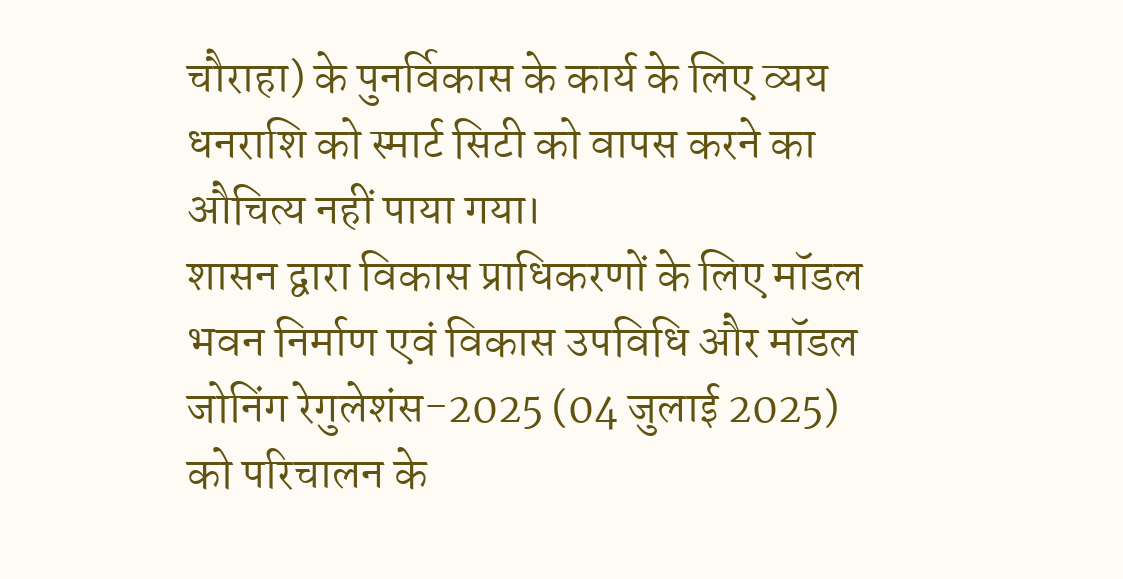चौराहा) के पुनर्विकास के कार्य के लिए व्यय धनराशि को स्मार्ट सिटी को वापस करने का औचित्य नहीं पाया गया।
शासन द्वारा विकास प्राधिकरणों के लिए मॉडल भवन निर्माण एवं विकास उपविधि और मॉडल जोनिंग रेगुलेशंस-2025 (04 जुलाई 2025) को परिचालन के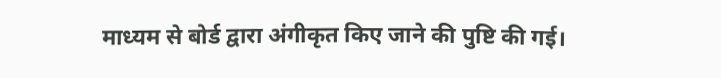माध्यम से बोर्ड द्वारा अंगीकृत किए जाने की पुष्टि की गई।